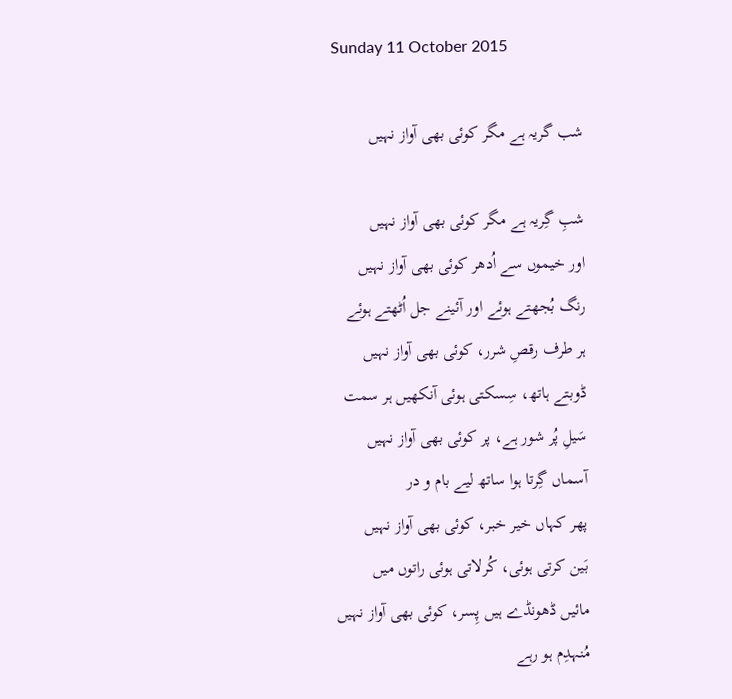Sunday 11 October 2015

شب گریہ ہے مگر کوئی بھی آواز نہیں

شبِ گِریہ ہے مگر کوئی بھی آواز نہیں
اور خیموں سے اُدھر کوئی بھی آواز نہیں
رنگ بُجھتے ہوئے اور آئینے جل اُٹھتے ہوئے
ہر طرف رقصِ شرر، کوئی بھی آواز نہیں
ڈوبتے ہاتھ، سِسکتی ہوئی آنکھیں ہر سمت
سَیلِ پُر شور ہے، پر کوئی بھی آواز نہیں
آسماں گِرتا ہوا ساتھ لیے بام و در
پھر کہاں خیر خبر، کوئی بھی آواز نہیں
بَین کرتی ہوئی، کُرلاتی ہوئی راتوں میں
مائیں ڈھونڈے ہیں پِسر، کوئی بھی آواز نہیں
مُنہدِم ہو رہے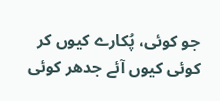جو کوئی، پُکارے کیوں کر
کوئی کیوں آئے جدھر کوئی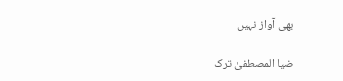بھی آواز نہیں

ضیا المصطفیٰ ترک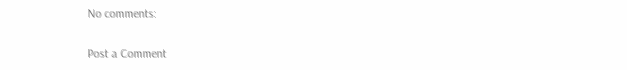No comments:

Post a Comment